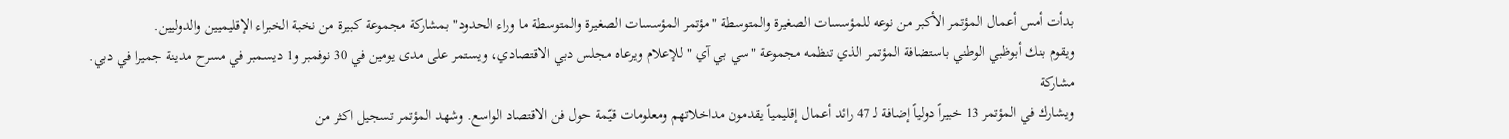بدأت أمس أعمال المؤتمر الأكبر من نوعه للمؤسسات الصغيرة والمتوسطة "مؤتمر المؤسسات الصغيرة والمتوسطة ما وراء الحدود" بمشاركة مجموعة كبيرة من نخبة الخبراء الإقليميين والدوليين.
ويقوم بنك أبوظبي الوطني باستضافة المؤتمر الذي تنظمه مجموعة "سي بي آي " للإعلام ويرعاه مجلس دبي الاقتصادي، ويستمر على مدى يومين في 30 نوفمبر و1 ديسمبر في مسرح مدينة جميرا في دبي.
مشاركة
ويشارك في المؤتمر 13 خبيراً دولياً إضافة لـ 47 رائد أعمال إقليمياً يقدمون مداخلاتهم ومعلومات قيّمة حول فن الاقتصاد الواسع. وشهد المؤتمر تسجيل اكثر من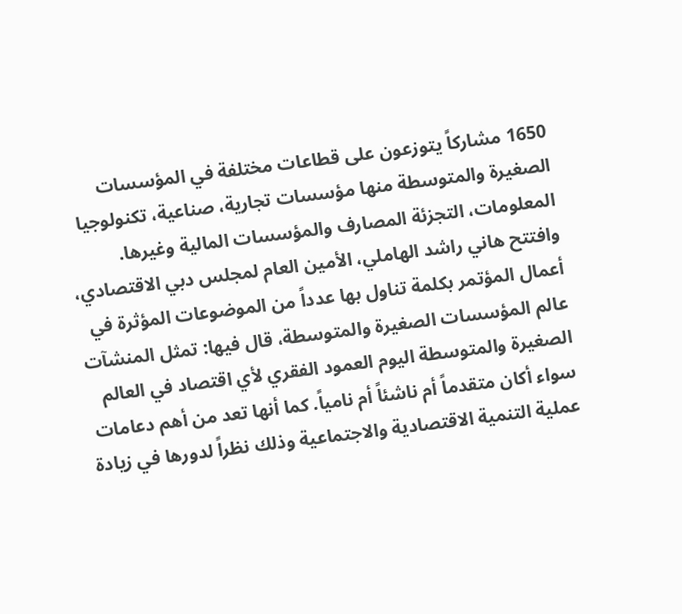1650 مشاركاً يتوزعون على قطاعات مختلفة في المؤسسات الصغيرة والمتوسطة منها مؤسسات تجارية، صناعية، تكنولوجيا المعلومات، التجزئة المصارف والمؤسسات المالية وغيرها.
وافتتح هاني راشد الهاملي، الأمين العام لمجلس دبي الاقتصادي، أعمال المؤتمر بكلمة تناول بها عدداً من الموضوعات المؤثرة في عالم المؤسسات الصغيرة والمتوسطة، قال فيها: تمثل المنشآت الصغيرة والمتوسطة اليوم العمود الفقري لأي اقتصاد في العالم سواء أكان متقدماً أم ناشئاً أم نامياً. كما أنها تعد من أهم دعامات عملية التنمية الاقتصادية والاجتماعية وذلك نظراً لدورها في زيادة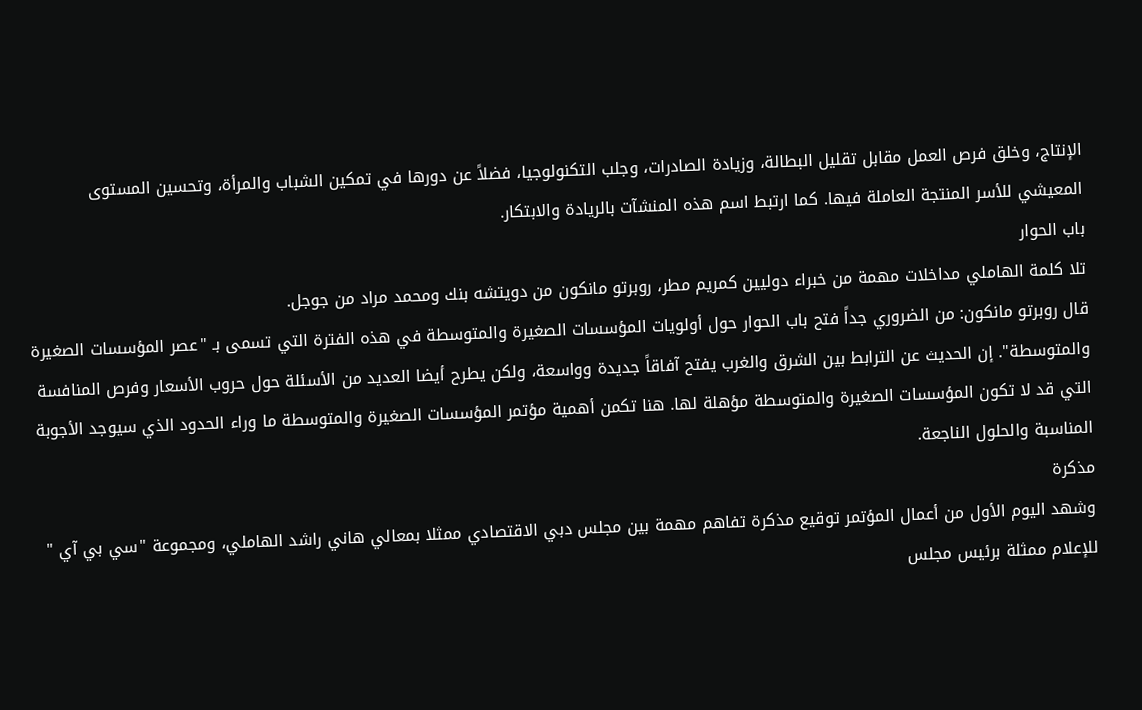الإنتاج، وخلق فرص العمل مقابل تقليل البطالة، وزيادة الصادرات، وجلب التكنولوجيا، فضلاً عن دورها في تمكين الشباب والمرأة، وتحسين المستوى المعيشي للأسر المنتجة العاملة فيها. كما ارتبط اسم هذه المنشآت بالريادة والابتكار.
باب الحوار
تلا كلمة الهاملي مداخلات مهمة من خبراء دوليين كمريم مطر، روبرتو مانكون من دويتشه بنك ومحمد مراد من جوجل.
قال روبرتو مانكون: من الضروري جداً فتح باب الحوار حول أولويات المؤسسات الصغيرة والمتوسطة في هذه الفترة التي تسمى بـ "عصر المؤسسات الصغيرة والمتوسطة". إن الحديث عن الترابط بين الشرق والغرب يفتح آفاقاً جديدة وواسعة، ولكن يطرح أيضا العديد من الأسئلة حول حروب الأسعار وفرص المنافسة التي قد لا تكون المؤسسات الصغيرة والمتوسطة مؤهلة لها. هنا تكمن أهمية مؤتمر المؤسسات الصغيرة والمتوسطة ما وراء الحدود الذي سيوجد الأجوبة المناسبة والحلول الناجعة.
مذكرة
وشهد اليوم الأول من أعمال المؤتمر توقيع مذكرة تفاهم مهمة بين مجلس دبي الاقتصادي ممثلا بمعالي هاني راشد الهاملي، ومجموعة "سي بي آي " للإعلام ممثلة برئيس مجلس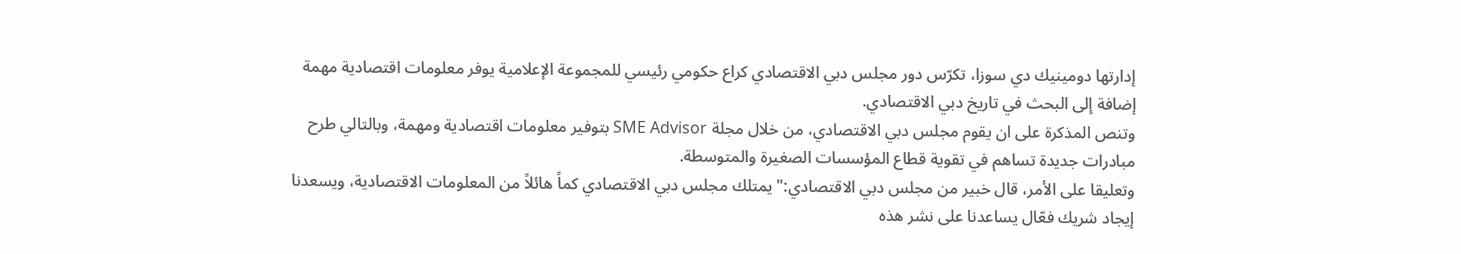إدارتها دومينيك دي سوزا، تكرّس دور مجلس دبي الاقتصادي كراع حكومي رئيسي للمجموعة الإعلامية يوفر معلومات اقتصادية مهمة إضافة إلى البحث في تاريخ دبي الاقتصادي.
وتنص المذكرة على ان يقوم مجلس دبي الاقتصادي، من خلال مجلة SME Advisor بتوفير معلومات اقتصادية ومهمة، وبالتالي طرح مبادرات جديدة تساهم في تقوية قطاع المؤسسات الصغيرة والمتوسطة.
وتعليقا على الأمر، قال خبير من مجلس دبي الاقتصادي:" يمتلك مجلس دبي الاقتصادي كماً هائلاً من المعلومات الاقتصادية، ويسعدنا إيجاد شريك فعّال يساعدنا على نشر هذه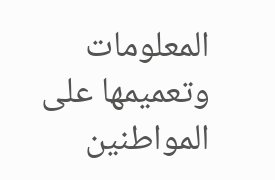المعلومات وتعميمها على المواطنين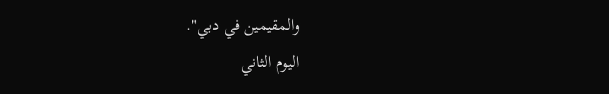والمقيمين في دبي".
اليوم الثاني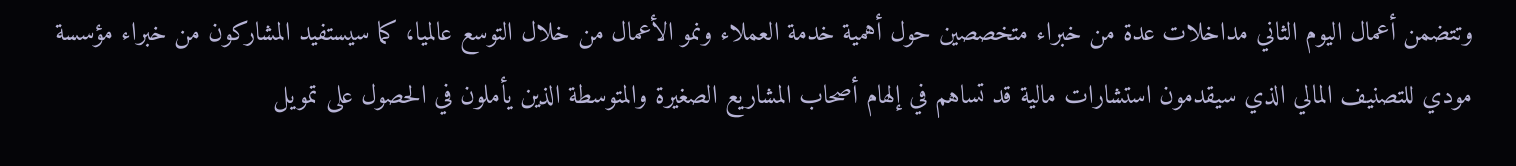وتتضمن أعمال اليوم الثاني مداخلات عدة من خبراء متخصصين حول أهمية خدمة العملاء ونمو الأعمال من خلال التوسع عالميا، كما سيستفيد المشاركون من خبراء مؤسسة مودي للتصنيف المالي الذي سيقدمون استشارات مالية قد تساهم في إلهام أصحاب المشاريع الصغيرة والمتوسطة الذين يأملون في الحصول على تمويل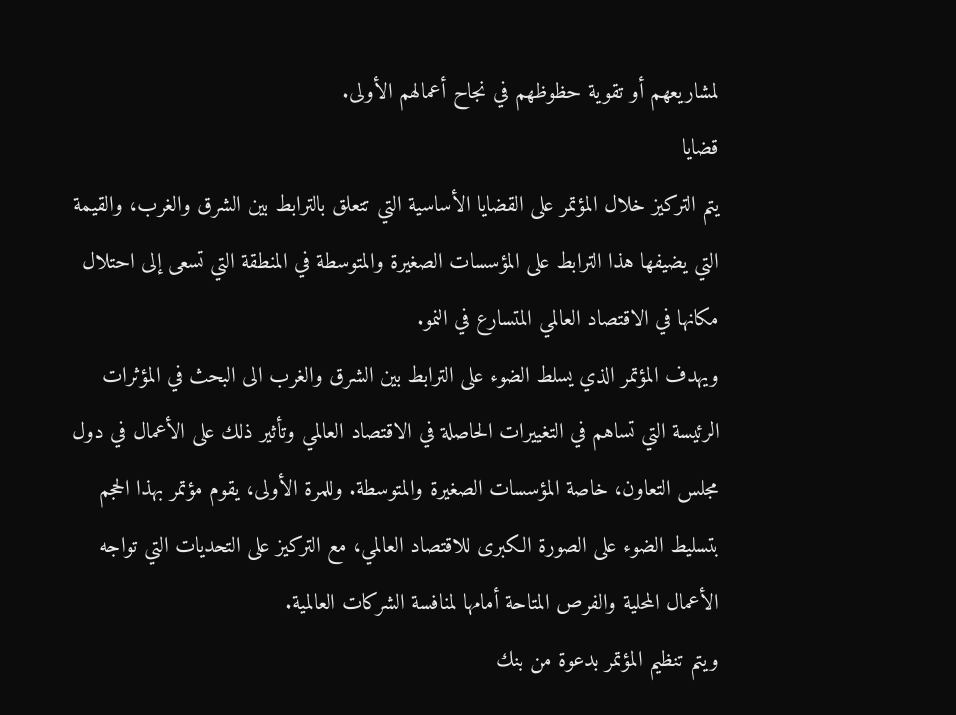لمشاريعهم أو تقوية حظوظهم في نجاح أعمالهم الأولى.
قضايا
يتم التركيز خلال المؤتمر على القضايا الأساسية التي تتعلق بالترابط بين الشرق والغرب، والقيمة التي يضيفها هذا الترابط على المؤسسات الصغيرة والمتوسطة في المنطقة التي تسعى إلى احتلال مكانها في الاقتصاد العالمي المتسارع في النمو.
ويهدف المؤتمر الذي يسلط الضوء على الترابط بين الشرق والغرب الى البحث في المؤثرات الرئيسة التي تساهم في التغييرات الحاصلة في الاقتصاد العالمي وتأثير ذلك على الأعمال في دول مجلس التعاون، خاصة المؤسسات الصغيرة والمتوسطة. وللمرة الأولى، يقوم مؤتمر بهذا الحجم بتسليط الضوء على الصورة الكبرى للاقتصاد العالمي، مع التركيز على التحديات التي تواجه الأعمال المحلية والفرص المتاحة أمامها لمنافسة الشركات العالمية.
ويتم تنظيم المؤتمر بدعوة من بنك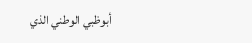أبوظبي الوطني الذي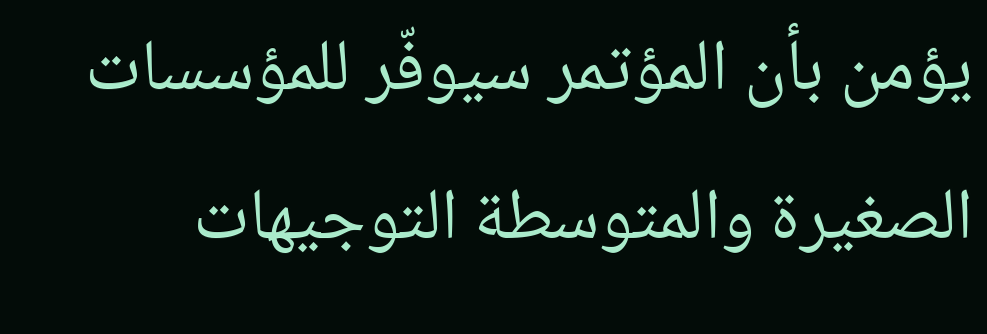يؤمن بأن المؤتمر سيوفّر للمؤسسات الصغيرة والمتوسطة التوجيهات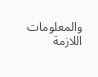والمعلومات اللازمة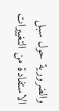والضرورية حول سبل الاستفادة من التغييرات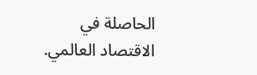الحاصلة في الاقتصاد العالمي.